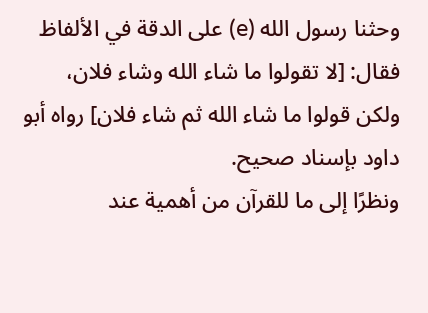وحثنا رسول الله (e) على الدقة في الألفاظ فقال: [لا تقولوا ما شاء الله وشاء فلان، ولكن قولوا ما شاء الله ثم شاء فلان] رواه أبو داود بإسناد صحيح.
ونظرًا إلى ما للقرآن من أهمية عند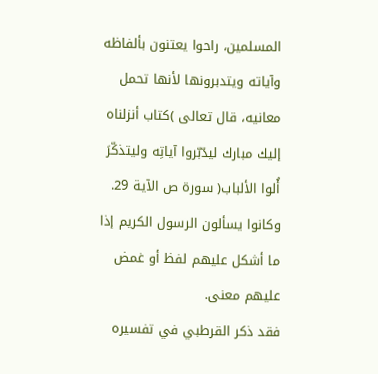المسلمين، راحوا يعتنون بألفاظه وآياته ويتدبرونها لأنها تحمل معانيه، قال تعالى )كتاب أنزلناه إليك مبارك ليدّبّروا آياتِه وليتذكّرَ أُلوا الألباب( سورة ص الآية 29.
وكانوا يسألون الرسول الكريم إذا ما أشكل عليهم لفظ أو غمض عليهم معنى.
فقد ذكر القرطبي في تفسيره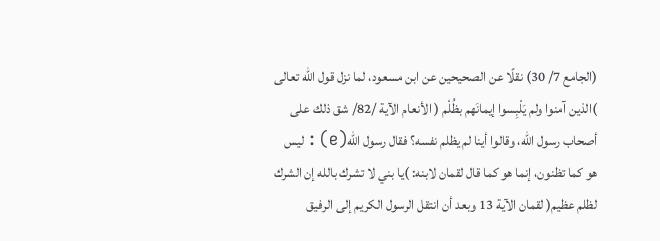(الجامع 7/ 30) نقلًا عن الصحيحين عن ابن مسعود، لما نزل قول الله تعالى )الذين آمنوا ولم يَلْبِسوا إيمانَهم بظُلْم ( الأنعام الآية /82/ شق ذلك على أصحاب رسول الله، وقالوا أينا لم يظلم نفسه؟ فقال رسول الله(e) : ليس هو كما تظنون، إنما هو كما قال لقمان لابنه: )يا بني لا تشرك بالله إن الشرك لظلم عظيم( لقمان الآية 13 وبعد أن انتقل الرسول الكريم إلى الرفيق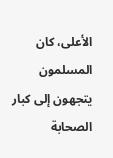الأعلى، كان المسلمون يتجهون إلى كبار الصحابة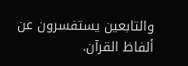والتابعين يستفسرون عن ألفاظ القرآن.